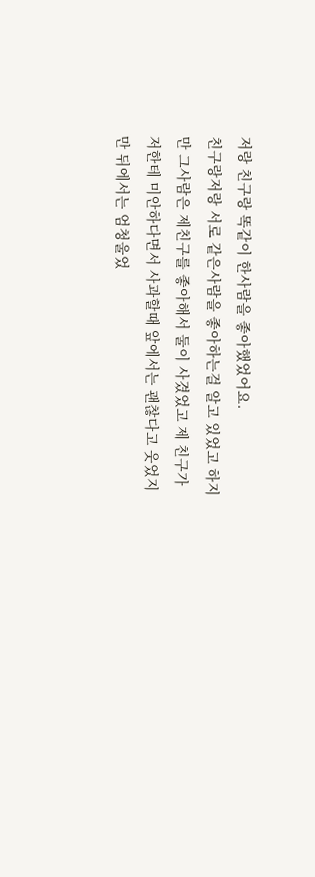저랑 친구랑 똑같이 한사람을 좋아했었어요.
친구랑저랑 서로 같은사람을 좋아하는걸 알고 있었고 하지만 그사람은 제친구를 좋아해서 둘이 사겼었고 제 친구가 저한테 미안하다면서 사과할때 앞에서는 괜찮다고 웃었지만 뒤에서는 엄청울었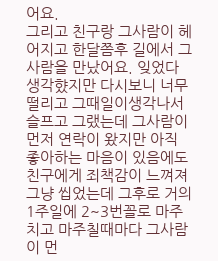어요.
그리고 친구랑 그사람이 헤어지고 한달쯤후 길에서 그사람을 만났어요. 잊었다 생각햤지만 다시보니 너무 떨리고 그때일이생각나서 슬프고 그랬는데 그사람이 먼저 연락이 왔지만 아직 좋아하는 마음이 있음에도 친구에게 죄책감이 느껴져 그냥 씹었는데 그후로 거의 1주일에 2~3번꼴로 마주치고 마주칠때마다 그사람이 먼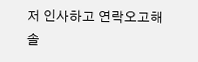저 인사하고 연락오고해 솔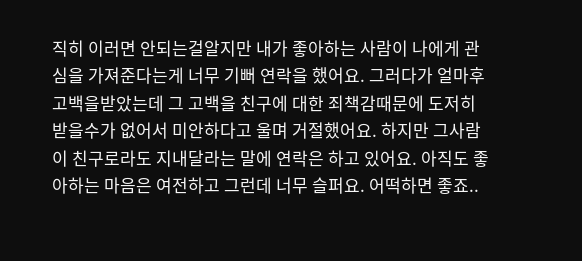직히 이러면 안되는걸알지만 내가 좋아하는 사람이 나에게 관심을 가져준다는게 너무 기뻐 연락을 했어요. 그러다가 얼마후 고백을받았는데 그 고백을 친구에 대한 죄책감때문에 도저히 받을수가 없어서 미안하다고 울며 거절했어요. 하지만 그사람이 친구로라도 지내달라는 말에 연락은 하고 있어요. 아직도 좋아하는 마음은 여전하고 그런데 너무 슬퍼요. 어떡하면 좋죠..